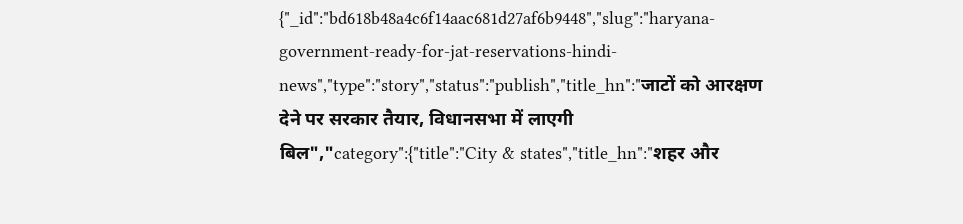{"_id":"bd618b48a4c6f14aac681d27af6b9448","slug":"haryana-government-ready-for-jat-reservations-hindi-news","type":"story","status":"publish","title_hn":"जाटों को आरक्षण देने पर सरकार तैयार, विधानसभा में लाएगी बिल","category":{"title":"City & states","title_hn":"शहर और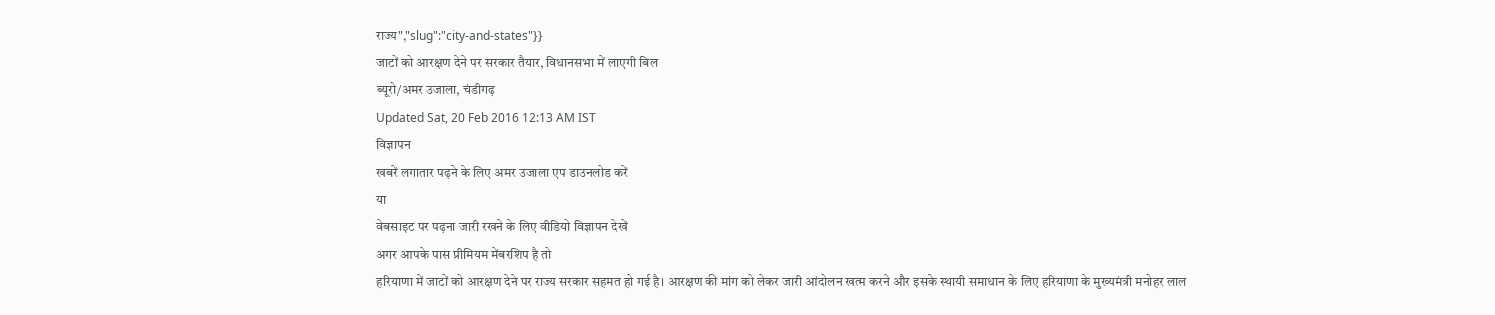राज्य","slug":"city-and-states"}}
जाटों को आरक्षण देने पर सरकार तैयार, विधानसभा में लाएगी बिल
ब्यूरो/अमर उजाला, चंडीगढ़
Updated Sat, 20 Feb 2016 12:13 AM IST
विज्ञापन
खबरें लगातार पढ़ने के लिए अमर उजाला एप डाउनलोड करें
या
वेबसाइट पर पढ़ना जारी रखने के लिए वीडियो विज्ञापन देखें
अगर आपके पास प्रीमियम मेंबरशिप है तो
हरियाणा में जाटों को आरक्षण देने पर राज्य सरकार सहमत हो गई है। आरक्षण की मांग को लेकर जारी आंदोलन खत्म करने और इसके स्थायी समाधान के लिए हरियाणा के मुख्यमंत्री मनोहर लाल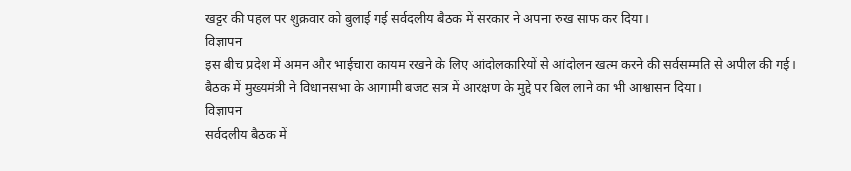खट्टर की पहल पर शुक्रवार को बुलाई गई सर्वदलीय बैठक में सरकार ने अपना रुख साफ कर दिया।
विज्ञापन
इस बीच प्रदेश में अमन और भाईचारा कायम रखने के लिए आंदोलकारियों से आंदोलन खत्म करने की सर्वसम्मति से अपील की गई। बैठक में मुख्यमंत्री ने विधानसभा के आगामी बजट सत्र में आरक्षण के मुद्दे पर बिल लाने का भी आश्वासन दिया।
विज्ञापन
सर्वदलीय बैठक में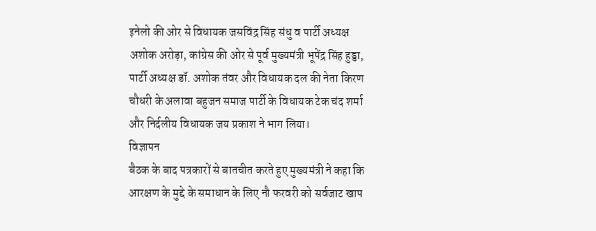इनेलो की ओर से विधायक जसविंद्र सिंह संधु व पार्टी अध्यक्ष अशोक अरोड़ा, कांग्रेस की ओर से पूर्व मुख्यमंत्री भूपेंद्र सिंह हुड्डा, पार्टी अध्यक्ष डॉ. अशोक तंवर और विधायक दल की नेता किरण चौधरी के अलावा बहुजन समाज पार्टी के विधायक टेक चंद शर्मा और निर्दलीय विधायक जय प्रकाश ने भाग लिया।
विज्ञापन
बैठक के बाद पत्रकारों से बातचीत करते हुए मुख्यमंत्री ने कहा कि आरक्षण के मुद्दे के समाधान के लिए नौ फरवरी को सर्वजाट खाप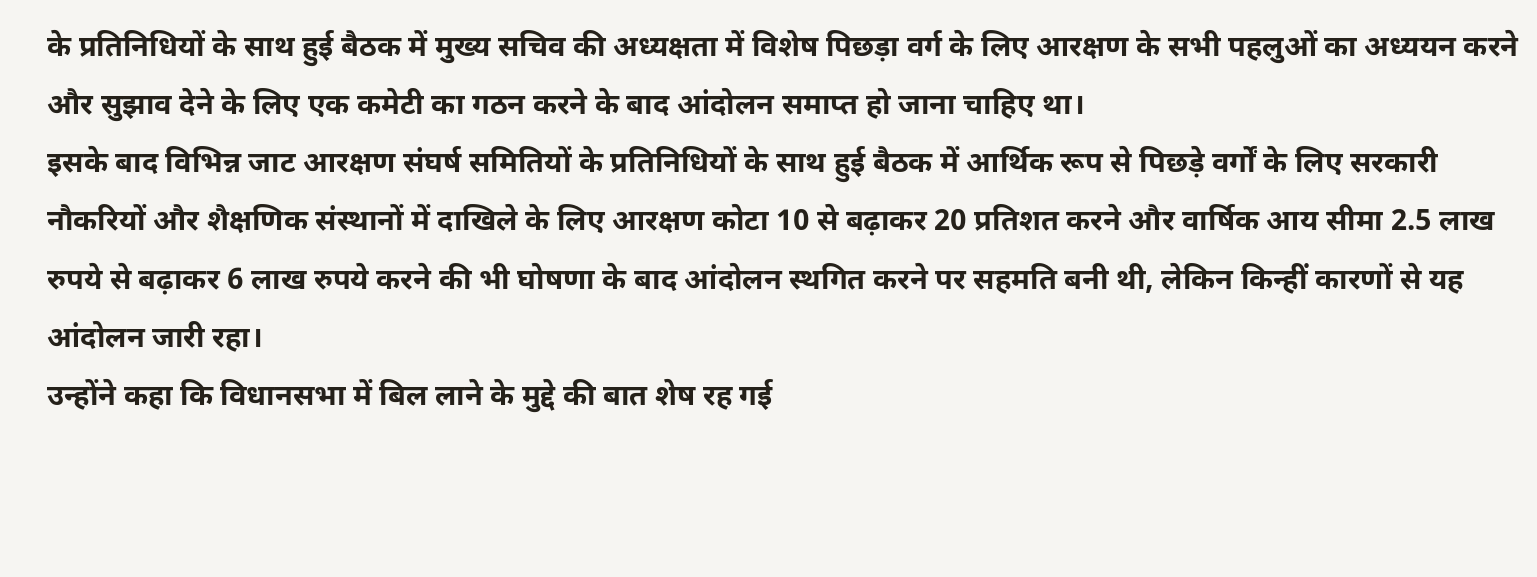के प्रतिनिधियों के साथ हुई बैठक में मुख्य सचिव की अध्यक्षता में विशेष पिछड़ा वर्ग के लिए आरक्षण के सभी पहलुओं का अध्ययन करने और सुझाव देने के लिए एक कमेटी का गठन करने के बाद आंदोलन समाप्त हो जाना चाहिए था।
इसके बाद विभिन्न जाट आरक्षण संघर्ष समितियों के प्रतिनिधियों के साथ हुई बैठक में आर्थिक रूप से पिछड़े वर्गों के लिए सरकारी नौकरियों और शैक्षणिक संस्थानों में दाखिले के लिए आरक्षण कोटा 10 से बढ़ाकर 20 प्रतिशत करने और वार्षिक आय सीमा 2.5 लाख रुपये से बढ़ाकर 6 लाख रुपये करने की भी घोषणा के बाद आंदोलन स्थगित करने पर सहमति बनी थी, लेकिन किन्हीं कारणों से यह आंदोलन जारी रहा।
उन्होंने कहा कि विधानसभा में बिल लाने के मुद्दे की बात शेष रह गई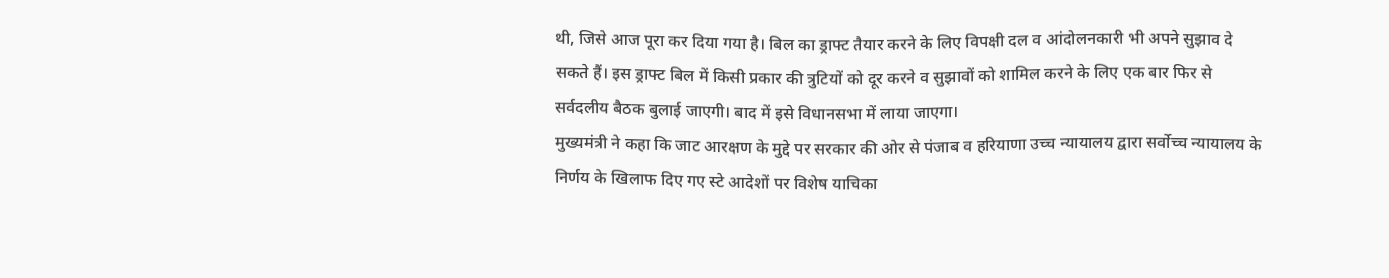थी, जिसे आज पूरा कर दिया गया है। बिल का ड्राफ्ट तैयार करने के लिए विपक्षी दल व आंदोलनकारी भी अपने सुझाव दे सकते हैं। इस ड्राफ्ट बिल में किसी प्रकार की त्रुटियों को दूर करने व सुझावों को शामिल करने के लिए एक बार फिर से सर्वदलीय बैठक बुलाई जाएगी। बाद में इसे विधानसभा में लाया जाएगा।
मुख्यमंत्री ने कहा कि जाट आरक्षण के मुद्दे पर सरकार की ओर से पंजाब व हरियाणा उच्च न्यायालय द्वारा सर्वोच्च न्यायालय के निर्णय के खिलाफ दिए गए स्टे आदेशों पर विशेष याचिका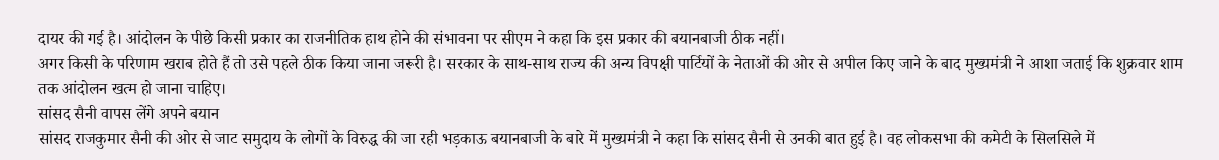दायर की गई है। आंदोलन के पीछे किसी प्रकार का राजनीतिक हाथ होने की संभावना पर सीएम ने कहा कि इस प्रकार की बयानबाजी ठीक नहीं।
अगर किसी के परिणाम खराब होते हैं तो उसे पहले ठीक किया जाना जरूरी है। सरकार के साथ-साथ राज्य की अन्य विपक्षी पार्टियों के नेताओं की ओर से अपील किए जाने के बाद मुख्यमंत्री ने आशा जताई कि शुक्रवार शाम तक आंदोलन खत्म हो जाना चाहिए।
सांसद सैनी वापस लेंगे अपने बयान
सांसद राजकुमार सैनी की ओर से जाट समुदाय के लोगों के विरुद्ध की जा रही भड़काऊ बयानबाजी के बारे में मुख्यमंत्री ने कहा कि सांसद सैनी से उनकी बात हुई है। वह लोकसभा की कमेटी के सिलसिले में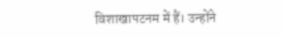विशाखापटनम में हैं। उन्होंने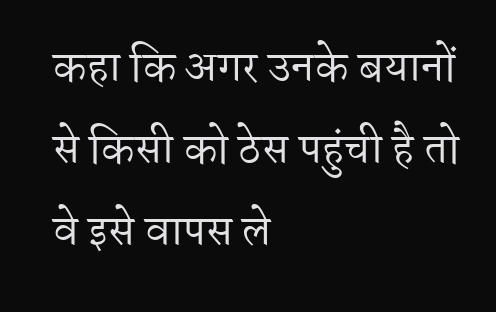कहा कि अगर उनके बयानों से किसी को ठेस पहुंची है तो वे इसे वापस ले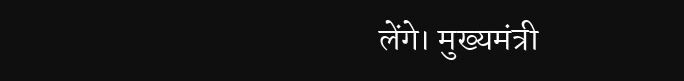लेंगे। मुख्यमंत्री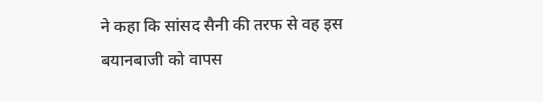ने कहा कि सांसद सैनी की तरफ से वह इस बयानबाजी को वापस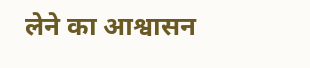लेने का आश्वासन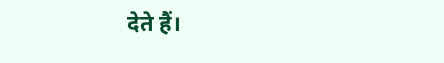देते हैं।